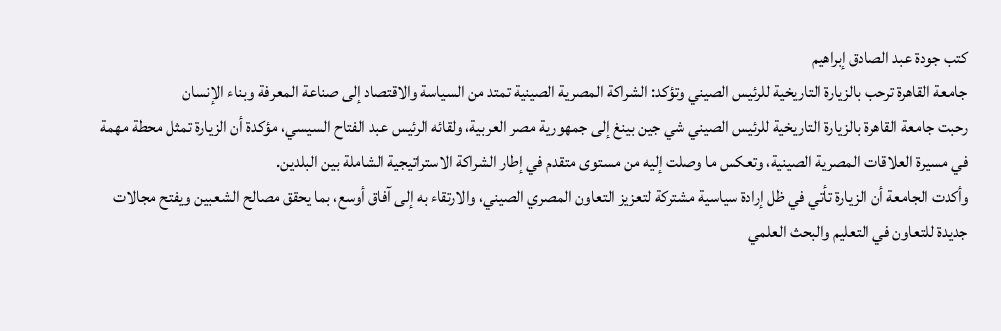كتب جودة عبد الصادق إبراهيم
جامعة القاهرة ترحب بالزيارة التاريخية للرئيس الصيني وتؤكد: الشراكة المصرية الصينية تمتد من السياسة والاقتصاد إلى صناعة المعرفة وبناء الإنسان
رحبت جامعة القاهرة بالزيارة التاريخية للرئيس الصيني شي جين بينغ إلى جمهورية مصر العربية، ولقائه الرئيس عبد الفتاح السيسي، مؤكدة أن الزيارة تمثل محطة مهمة في مسيرة العلاقات المصرية الصينية، وتعكس ما وصلت إليه من مستوى متقدم في إطار الشراكة الاستراتيجية الشاملة بين البلدين.
وأكدت الجامعة أن الزيارة تأتي في ظل إرادة سياسية مشتركة لتعزيز التعاون المصري الصيني، والارتقاء به إلى آفاق أوسع، بما يحقق مصالح الشعبين ويفتح مجالات جديدة للتعاون في التعليم والبحث العلمي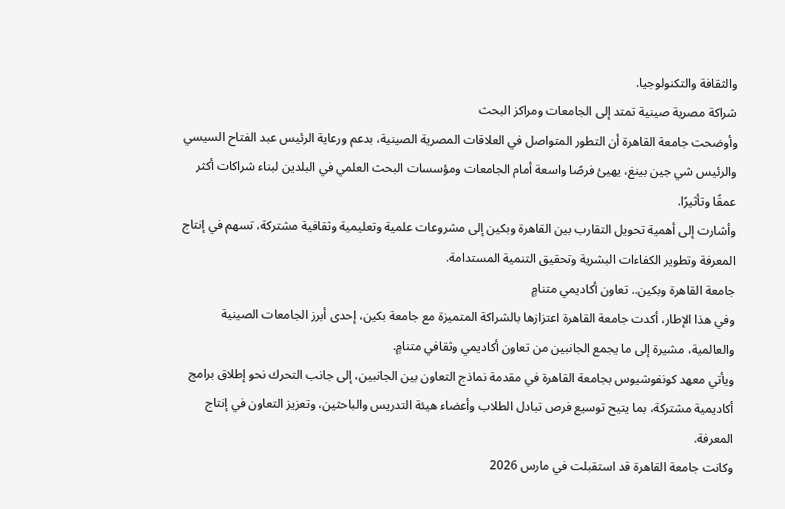والثقافة والتكنولوجيا.
شراكة مصرية صينية تمتد إلى الجامعات ومراكز البحث
وأوضحت جامعة القاهرة أن التطور المتواصل في العلاقات المصرية الصينية، بدعم ورعاية الرئيس عبد الفتاح السيسي والرئيس شي جين بينغ، يهيئ فرصًا واسعة أمام الجامعات ومؤسسات البحث العلمي في البلدين لبناء شراكات أكثر عمقًا وتأثيرًا.
وأشارت إلى أهمية تحويل التقارب بين القاهرة وبكين إلى مشروعات علمية وتعليمية وثقافية مشتركة، تسهم في إنتاج المعرفة وتطوير الكفاءات البشرية وتحقيق التنمية المستدامة.
جامعة القاهرة وبكين.. تعاون أكاديمي متنامٍ
وفي هذا الإطار، أكدت جامعة القاهرة اعتزازها بالشراكة المتميزة مع جامعة بكين، إحدى أبرز الجامعات الصينية والعالمية، مشيرة إلى ما يجمع الجانبين من تعاون أكاديمي وثقافي متنامٍ.
ويأتي معهد كونفوشيوس بجامعة القاهرة في مقدمة نماذج التعاون بين الجانبين، إلى جانب التحرك نحو إطلاق برامج أكاديمية مشتركة، بما يتيح توسيع فرص تبادل الطلاب وأعضاء هيئة التدريس والباحثين، وتعزيز التعاون في إنتاج المعرفة.
وكانت جامعة القاهرة قد استقبلت في مارس 2026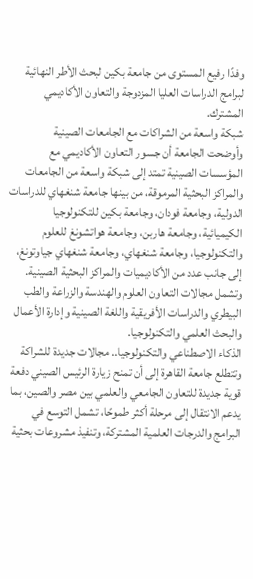وفدًا رفيع المستوى من جامعة بكين لبحث الأطر النهائية لبرامج الدراسات العليا المزدوجة والتعاون الأكاديمي المشترك.
شبكة واسعة من الشراكات مع الجامعات الصينية
وأوضحت الجامعة أن جسور التعاون الأكاديمي مع المؤسسات الصينية تمتد إلى شبكة واسعة من الجامعات والمراكز البحثية المرموقة، من بينها جامعة شنغهاي للدراسات الدولية، وجامعة فودان، وجامعة بكين للتكنولوجيا الكيميائية، وجامعة هاربن، وجامعة هواتشونغ للعلوم والتكنولوجيا، وجامعة شنغهاي، وجامعة شنغهاي جياوتونغ، إلى جانب عدد من الأكاديميات والمراكز البحثية الصينية.
وتشمل مجالات التعاون العلوم والهندسة والزراعة والطب البيطري والدراسات الأفريقية واللغة الصينية وإدارة الأعمال والبحث العلمي والتكنولوجيا.
الذكاء الاصطناعي والتكنولوجيا.. مجالات جديدة للشراكة
وتتطلع جامعة القاهرة إلى أن تمنح زيارة الرئيس الصيني دفعة قوية جديدة للتعاون الجامعي والعلمي بين مصر والصين، بما يدعم الانتقال إلى مرحلة أكثر طموحًا، تشمل التوسع في البرامج والدرجات العلمية المشتركة، وتنفيذ مشروعات بحثية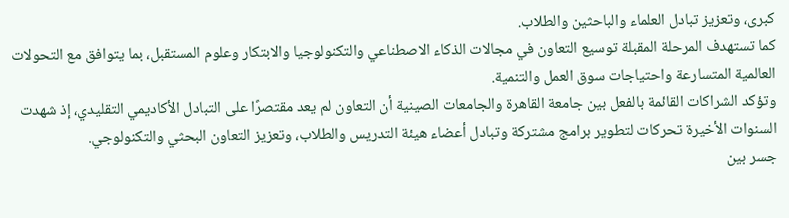كبرى، وتعزيز تبادل العلماء والباحثين والطلاب.
كما تستهدف المرحلة المقبلة توسيع التعاون في مجالات الذكاء الاصطناعي والتكنولوجيا والابتكار وعلوم المستقبل، بما يتوافق مع التحولات العالمية المتسارعة واحتياجات سوق العمل والتنمية.
وتؤكد الشراكات القائمة بالفعل بين جامعة القاهرة والجامعات الصينية أن التعاون لم يعد مقتصرًا على التبادل الأكاديمي التقليدي، إذ شهدت السنوات الأخيرة تحركات لتطوير برامج مشتركة وتبادل أعضاء هيئة التدريس والطلاب، وتعزيز التعاون البحثي والتكنولوجي.
جسر بين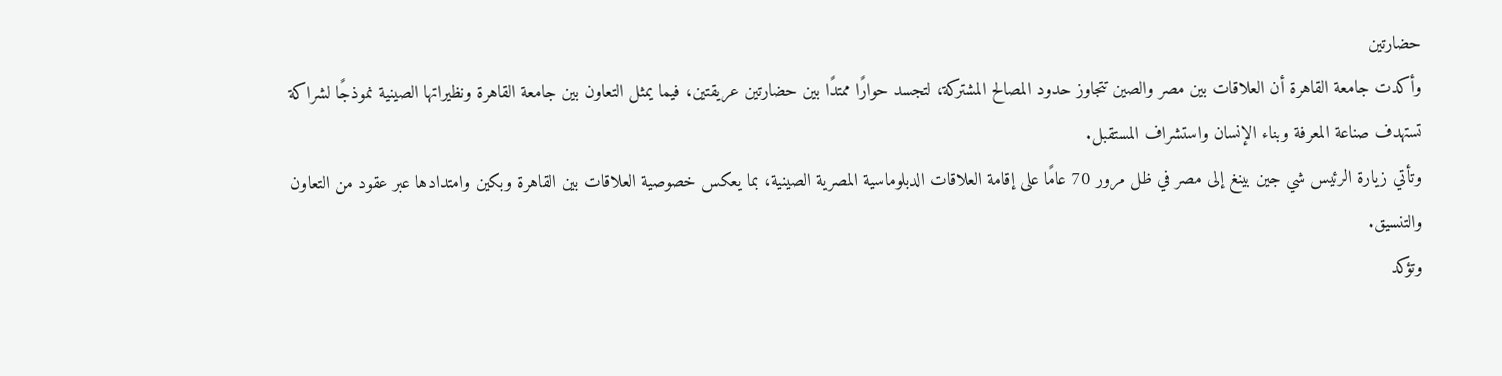حضارتين
وأكدت جامعة القاهرة أن العلاقات بين مصر والصين تتجاوز حدود المصالح المشتركة، لتجسد حوارًا ممتدًا بين حضارتين عريقتين، فيما يمثل التعاون بين جامعة القاهرة ونظيراتها الصينية نموذجًا لشراكة تستهدف صناعة المعرفة وبناء الإنسان واستشراف المستقبل.
وتأتي زيارة الرئيس شي جين بينغ إلى مصر في ظل مرور 70 عامًا على إقامة العلاقات الدبلوماسية المصرية الصينية، بما يعكس خصوصية العلاقات بين القاهرة وبكين وامتدادها عبر عقود من التعاون والتنسيق.
وتؤكد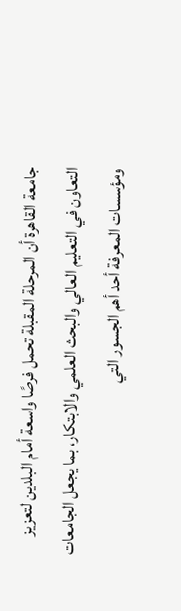جامعة القاهرة أن المرحلة المقبلة تحمل فرصًا واسعة أمام البلدين لتعزيز التعاون في التعليم العالي والبحث العلمي والابتكار، بما يجعل الجامعات ومؤسسات المعرفة أحد أهم الجسور التي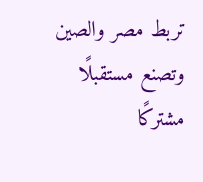تربط مصر والصين وتصنع مستقبلًا مشتركًا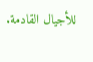للأجيال القادمة.